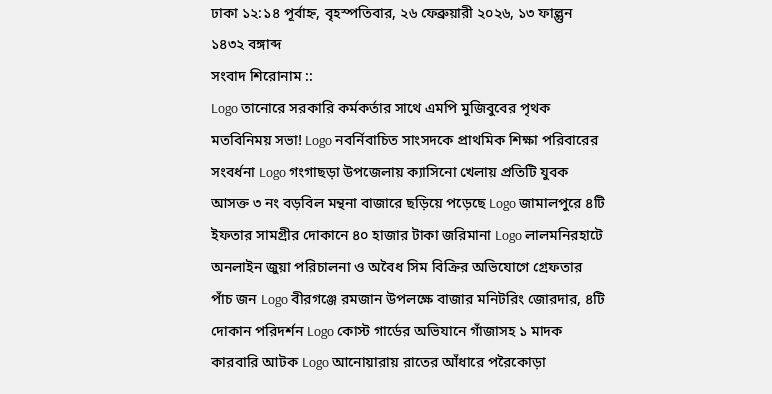ঢাকা ১২:১৪ পূর্বাহ্ন, বৃহস্পতিবার, ২৬ ফেব্রুয়ারী ২০২৬, ১৩ ফাল্গুন ১৪৩২ বঙ্গাব্দ
সংবাদ শিরোনাম ::
Logo তানোরে সরকারি কর্মকর্তার সাথে এমপি মুজিবুবের পৃথক মতবিনিময় সভা! Logo নবর্নিবাচিত সাংসদকে প্রাথমিক শিক্ষা পরিবারের সংবর্ধনা Logo গংগাছড়া উপজেলায় ক্যাসিনো খেলায় প্রতিটি যুবক আসক্ত ৩ নং বড়বিল মন্থনা বাজারে ছড়িয়ে পড়েছে Logo জামালপুরে ৪টি ইফতার সামগ্রীর দোকানে ৪০ হাজার টাকা জরিমানা Logo লালমনিরহাটে অনলাইন জুয়া পরিচালনা ও অবৈধ সিম বিক্রির অভিযোগে গ্রেফতার পাঁচ জন Logo বীরগঞ্জে রমজান উপলক্ষে বাজার মনিটরিং জোরদার, ৪টি দোকান পরিদর্শন Logo কোস্ট গার্ডের অভিযানে গাঁজাসহ ১ মাদক কারবারি আটক Logo আনোয়ারায় রাতের আঁধারে পরৈকোড়া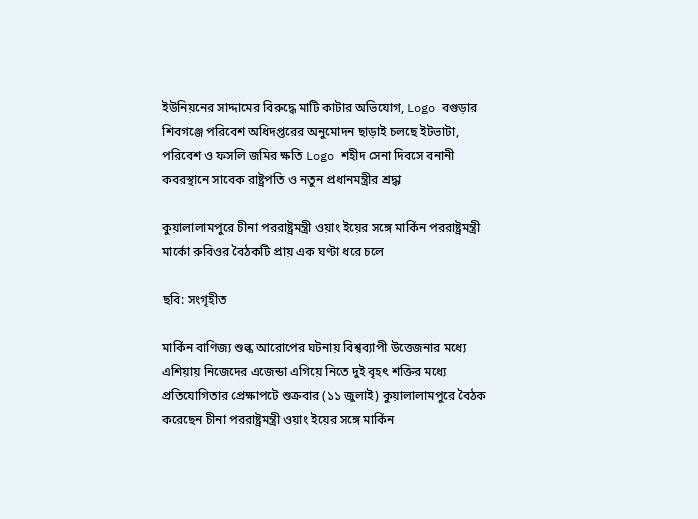ইউনিয়নের সাদ্দামের বিরুদ্ধে মাটি কাটার অভিযোগ, Logo বগুড়ার শিবগঞ্জে পরিবেশ অধিদপ্তরের অনুমোদন ছাড়াই চলছে ইটভাটা, পরিবেশ ও ফসলি জমির ক্ষতি Logo শহীদ সেনা দিবসে বনানী কবরস্থানে সাবেক রাষ্ট্রপতি ও নতুন প্রধানমন্ত্রীর শ্রদ্ধা

কুয়ালালামপুরে চীনা পররাষ্ট্রমন্ত্রী ওয়াং ইয়ের সঙ্গে মার্কিন পররাষ্ট্রমন্ত্রী মার্কো রুবিওর বৈঠকটি প্রায় এক ঘণ্টা ধরে চলে

ছবি: সংগৃহীত

মার্কিন বাণিজ্য শুল্ক আরোপের ঘটনায় বিশ্বব্যাপী উত্তেজনার মধ্যে এশিয়ায় নিজেদের এজেন্ডা এগিয়ে নিতে দুই বৃহৎ শক্তির মধ্যে প্রতিযোগিতার প্রেক্ষাপটে শুক্রবার (১১ জুলাই) কুয়ালালামপুরে বৈঠক করেছেন চীনা পররাষ্ট্রমন্ত্রী ওয়াং ইয়ের সঙ্গে মার্কিন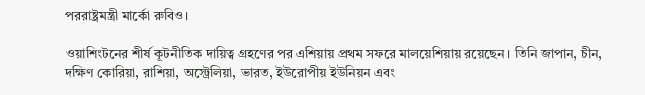পররাষ্ট্রমন্ত্রী মার্কো রুবিও।

ওয়াশিংটনের শীর্ষ কূটনীতিক দায়িত্ব গ্রহণের পর এশিয়ায় প্রথম সফরে মালয়েশিয়ায় রয়েছেন। তিনি জাপান, চীন, দক্ষিণ কোরিয়া, রাশিয়া, অস্ট্রেলিয়া, ভারত, ইউরোপীয় ইউনিয়ন এবং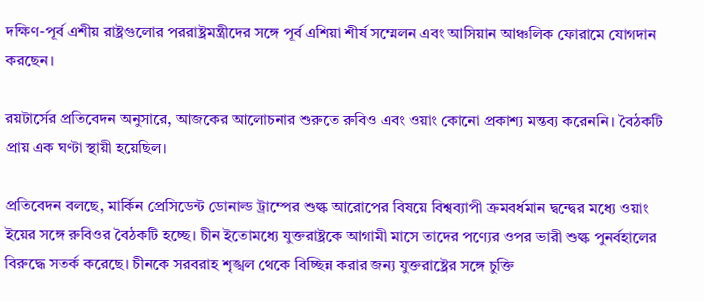দক্ষিণ-পূর্ব এশীয় রাষ্ট্রগুলোর পররাষ্ট্রমন্ত্রীদের সঙ্গে পূর্ব এশিয়া শীর্ষ সম্মেলন এবং আসিয়ান আঞ্চলিক ফোরামে যোগদান করছেন।

রয়টার্সের প্রতিবেদন অনুসারে, আজকের আলোচনার শুরুতে রুবিও এবং ওয়াং কোনো প্রকাশ্য মন্তব্য করেননি। বৈঠকটি প্রায় এক ঘণ্টা স্থায়ী হয়েছিল।

প্রতিবেদন বলছে, মার্কিন প্রেসিডেন্ট ডোনাল্ড ট্রাম্পের শুল্ক আরোপের বিষয়ে বিশ্বব্যাপী ক্রমবর্ধমান দ্বন্দ্বের মধ্যে ওয়াং ইয়ের সঙ্গে রুবিওর বৈঠকটি হচ্ছে। চীন ইতোমধ্যে যুক্তরাষ্ট্রকে আগামী মাসে তাদের পণ্যের ওপর ভারী শুল্ক পুনর্বহালের বিরুদ্ধে সতর্ক করেছে। চীনকে সরবরাহ শৃঙ্খল থেকে বিচ্ছিন্ন করার জন্য যুক্তরাষ্ট্রের সঙ্গে চুক্তি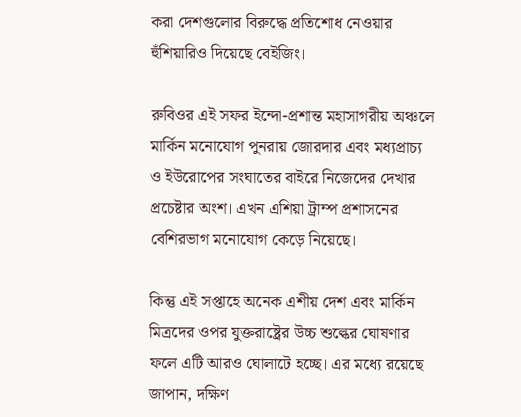করা দেশগুলোর বিরুদ্ধে প্রতিশোধ নেওয়ার হুঁশিয়ারিও দিয়েছে বেইজিং।

রুবিওর এই সফর ইন্দো-প্রশান্ত মহাসাগরীয় অঞ্চলে মার্কিন মনোযোগ পুনরায় জোরদার এবং মধ্যপ্রাচ্য ও ইউরোপের সংঘাতের বাইরে নিজেদের দেখার প্রচেষ্টার অংশ। এখন এশিয়া ট্রাম্প প্রশাসনের বেশিরভাগ মনোযোগ কেড়ে নিয়েছে।

কিন্তু এই সপ্তাহে অনেক এশীয় দেশ এবং মার্কিন মিত্রদের ওপর যুক্তরাষ্ট্রের উচ্চ শুল্কের ঘোষণার ফলে এটি আরও ঘোলাটে হচ্ছে। এর মধ্যে রয়েছে জাপান, দক্ষিণ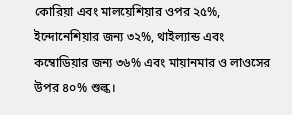কোরিয়া এবং মালয়েশিয়ার ওপর ২৫%, ইন্দোনেশিয়ার জন্য ৩২%, থাইল্যান্ড এবং কম্বোডিয়ার জন্য ৩৬% এবং মায়ানমার ও লাওসের উপর ৪০% শুল্ক।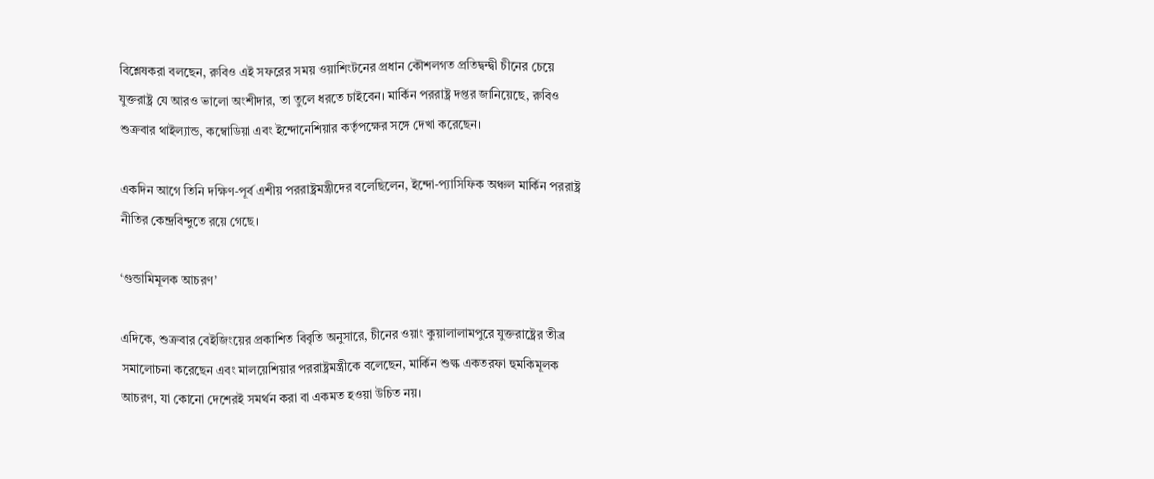বিশ্লেষকরা বলছেন, রুবিও এই সফরের সময় ওয়াশিংটনের প্রধান কৌশলগত প্রতিদ্বন্দ্বী চীনের চেয়ে যুক্তরাষ্ট্র যে আরও ভালো অংশীদার, তা তুলে ধরতে চাইবেন। মার্কিন পররাষ্ট্র দপ্তর জানিয়েছে, রুবিও শুক্রবার থাইল্যান্ড, কম্বোডিয়া এবং ইন্দোনেশিয়ার কর্তৃপক্ষের সঙ্গে দেখা করেছেন।

একদিন আগে তিনি দক্ষিণ-পূর্ব এশীয় পররাষ্ট্রমন্ত্রীদের বলেছিলেন, ইন্দো-প্যাসিফিক অঞ্চল মার্কিন পররাষ্ট্র নীতির কেন্দ্রবিন্দুতে রয়ে গেছে।

‘গুন্ডামিমূলক আচরণ’

এদিকে, শুক্রবার বেইজিংয়ের প্রকাশিত বিবৃতি অনুসারে, চীনের ওয়াং কুয়ালালামপুরে যুক্তরাষ্ট্রের তীব্র সমালোচনা করেছেন এবং মালয়েশিয়ার পররাষ্ট্রমন্ত্রীকে বলেছেন, মার্কিন শুল্ক একতরফা হুমকিমূলক আচরণ, যা কোনো দেশেরই সমর্থন করা বা একমত হওয়া উচিত নয়।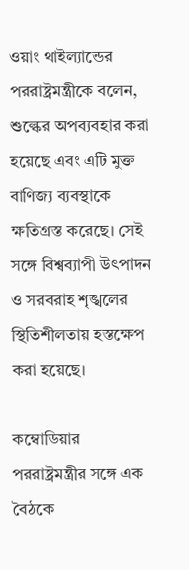ওয়াং থাইল্যান্ডের পররাষ্ট্রমন্ত্রীকে বলেন, শুল্কের অপব্যবহার করা হয়েছে এবং এটি মুক্ত বাণিজ্য ব্যবস্থাকে ক্ষতিগ্রস্ত করেছে। সেই সঙ্গে বিশ্বব্যাপী উৎপাদন ও সরবরাহ শৃঙ্খলের স্থিতিশীলতায় হস্তক্ষেপ করা হয়েছে।

কম্বোডিয়ার পররাষ্ট্রমন্ত্রীর সঙ্গে এক বৈঠকে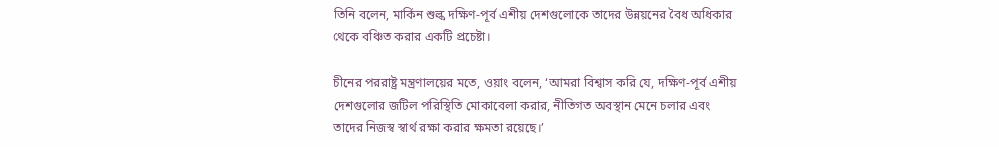তিনি বলেন, মার্কিন শুল্ক দক্ষিণ-পূর্ব এশীয় দেশগুলোকে তাদের উন্নয়নের বৈধ অধিকার থেকে বঞ্চিত করার একটি প্রচেষ্টা।

চীনের পররাষ্ট্র মন্ত্রণালয়ের মতে, ওয়াং বলেন, ‘আমরা বিশ্বাস করি যে, দক্ষিণ-পূর্ব এশীয় দেশগুলোর জটিল পরিস্থিতি মোকাবেলা করার, নীতিগত অবস্থান মেনে চলার এবং তাদের নিজস্ব স্বার্থ রক্ষা করার ক্ষমতা রয়েছে।’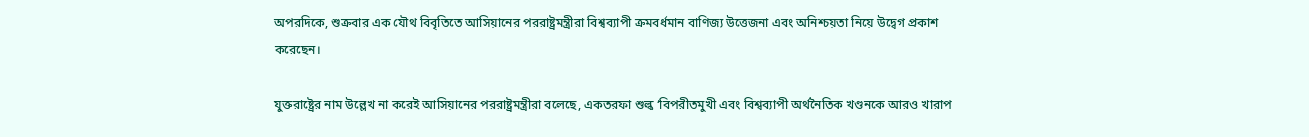অপরদিকে, শুক্রবার এক যৌথ বিবৃতিতে আসিয়ানের পররাষ্ট্রমন্ত্রীরা বিশ্বব্যাপী ক্রমবর্ধমান বাণিজ্য উত্তেজনা এবং অনিশ্চয়তা নিয়ে উদ্বেগ প্রকাশ করেছেন।

যুক্তরাষ্ট্রের নাম উল্লেখ না করেই আসিয়ানের পররাষ্ট্রমন্ত্রীরা বলেছে, একতরফা শুল্ক ‘বিপরীতমুখী এবং বিশ্বব্যাপী অর্থনৈতিক খণ্ডনকে আরও খারাপ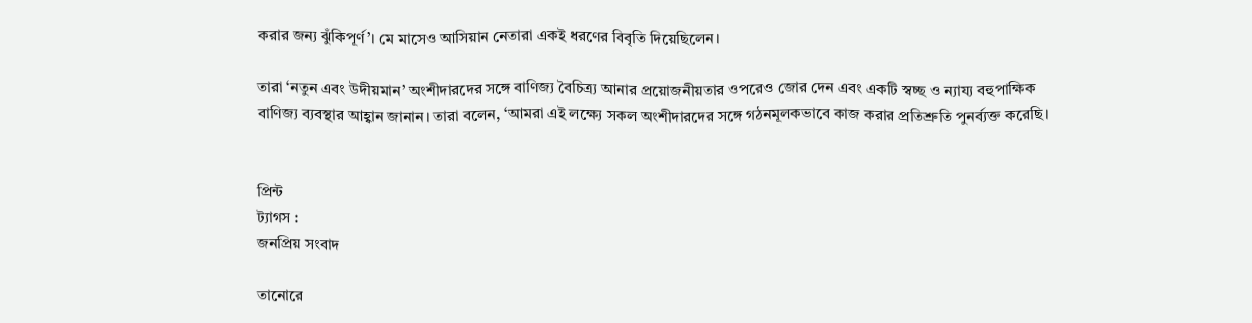করার জন্য ঝুঁকিপূর্ণ’। মে মাসেও আসিয়ান নেতারা একই ধরণের বিবৃতি দিয়েছিলেন।

তারা ‘নতুন এবং উদীয়মান’ অংশীদারদের সঙ্গে বাণিজ্য বৈচিত্র্য আনার প্রয়োজনীয়তার ওপরেও জোর দেন এবং একটি স্বচ্ছ ও ন্যায্য বহুপাক্ষিক বাণিজ্য ব্যবস্থার আহ্বান জানান। তারা বলেন, ‘আমরা এই লক্ষ্যে সকল অংশীদারদের সঙ্গে গঠনমূলকভাবে কাজ করার প্রতিশ্রুতি পুনর্ব্যক্ত করেছি।


প্রিন্ট
ট্যাগস :
জনপ্রিয় সংবাদ

তানোরে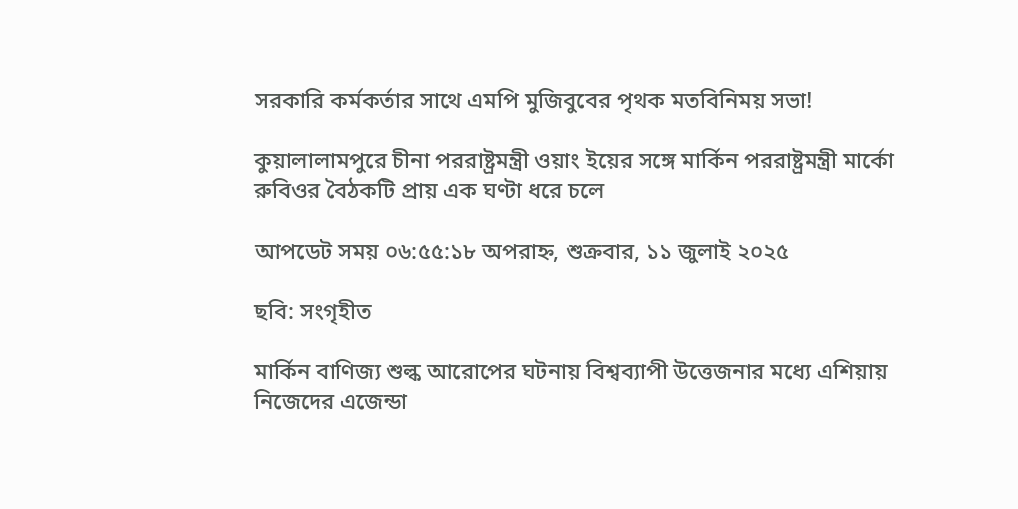সরকারি কর্মকর্তার সাথে এমপি মুজিবুবের পৃথক মতবিনিময় সভা!

কুয়ালালামপুরে চীনা পররাষ্ট্রমন্ত্রী ওয়াং ইয়ের সঙ্গে মার্কিন পররাষ্ট্রমন্ত্রী মার্কো রুবিওর বৈঠকটি প্রায় এক ঘণ্টা ধরে চলে

আপডেট সময় ০৬:৫৫:১৮ অপরাহ্ন, শুক্রবার, ১১ জুলাই ২০২৫

ছবি: সংগৃহীত

মার্কিন বাণিজ্য শুল্ক আরোপের ঘটনায় বিশ্বব্যাপী উত্তেজনার মধ্যে এশিয়ায় নিজেদের এজেন্ডা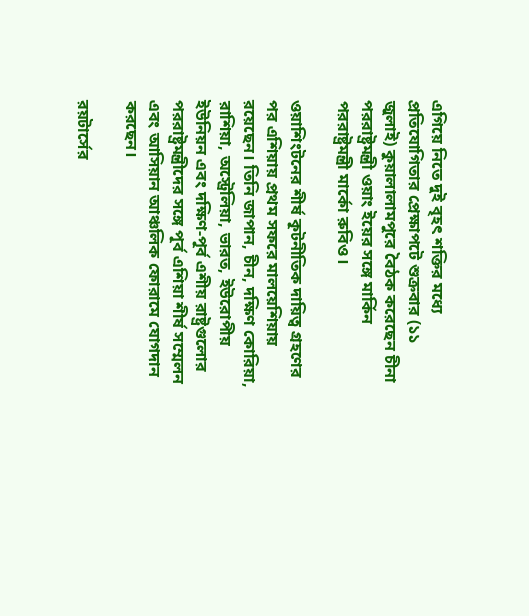এগিয়ে নিতে দুই বৃহৎ শক্তির মধ্যে প্রতিযোগিতার প্রেক্ষাপটে শুক্রবার (১১ জুলাই) কুয়ালালামপুরে বৈঠক করেছেন চীনা পররাষ্ট্রমন্ত্রী ওয়াং ইয়ের সঙ্গে মার্কিন পররাষ্ট্রমন্ত্রী মার্কো রুবিও।

ওয়াশিংটনের শীর্ষ কূটনীতিক দায়িত্ব গ্রহণের পর এশিয়ায় প্রথম সফরে মালয়েশিয়ায় রয়েছেন। তিনি জাপান, চীন, দক্ষিণ কোরিয়া, রাশিয়া, অস্ট্রেলিয়া, ভারত, ইউরোপীয় ইউনিয়ন এবং দক্ষিণ-পূর্ব এশীয় রাষ্ট্রগুলোর পররাষ্ট্রমন্ত্রীদের সঙ্গে পূর্ব এশিয়া শীর্ষ সম্মেলন এবং আসিয়ান আঞ্চলিক ফোরামে যোগদান করছেন।

রয়টার্সের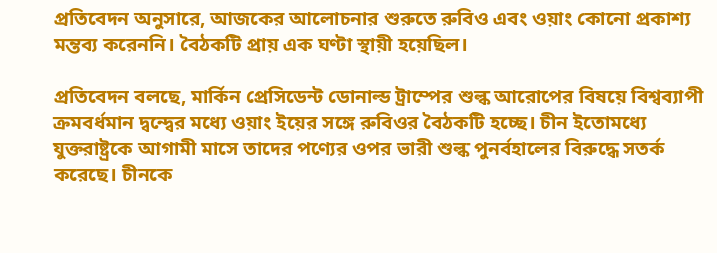প্রতিবেদন অনুসারে, আজকের আলোচনার শুরুতে রুবিও এবং ওয়াং কোনো প্রকাশ্য মন্তব্য করেননি। বৈঠকটি প্রায় এক ঘণ্টা স্থায়ী হয়েছিল।

প্রতিবেদন বলছে, মার্কিন প্রেসিডেন্ট ডোনাল্ড ট্রাম্পের শুল্ক আরোপের বিষয়ে বিশ্বব্যাপী ক্রমবর্ধমান দ্বন্দ্বের মধ্যে ওয়াং ইয়ের সঙ্গে রুবিওর বৈঠকটি হচ্ছে। চীন ইতোমধ্যে যুক্তরাষ্ট্রকে আগামী মাসে তাদের পণ্যের ওপর ভারী শুল্ক পুনর্বহালের বিরুদ্ধে সতর্ক করেছে। চীনকে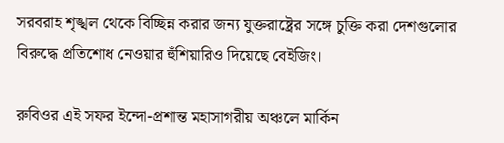সরবরাহ শৃঙ্খল থেকে বিচ্ছিন্ন করার জন্য যুক্তরাষ্ট্রের সঙ্গে চুক্তি করা দেশগুলোর বিরুদ্ধে প্রতিশোধ নেওয়ার হুঁশিয়ারিও দিয়েছে বেইজিং।

রুবিওর এই সফর ইন্দো-প্রশান্ত মহাসাগরীয় অঞ্চলে মার্কিন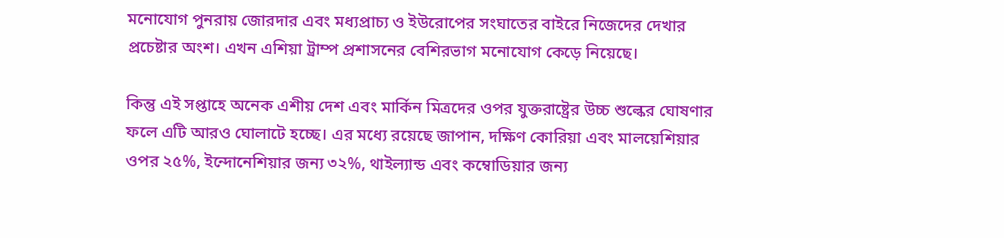মনোযোগ পুনরায় জোরদার এবং মধ্যপ্রাচ্য ও ইউরোপের সংঘাতের বাইরে নিজেদের দেখার প্রচেষ্টার অংশ। এখন এশিয়া ট্রাম্প প্রশাসনের বেশিরভাগ মনোযোগ কেড়ে নিয়েছে।

কিন্তু এই সপ্তাহে অনেক এশীয় দেশ এবং মার্কিন মিত্রদের ওপর যুক্তরাষ্ট্রের উচ্চ শুল্কের ঘোষণার ফলে এটি আরও ঘোলাটে হচ্ছে। এর মধ্যে রয়েছে জাপান, দক্ষিণ কোরিয়া এবং মালয়েশিয়ার ওপর ২৫%, ইন্দোনেশিয়ার জন্য ৩২%, থাইল্যান্ড এবং কম্বোডিয়ার জন্য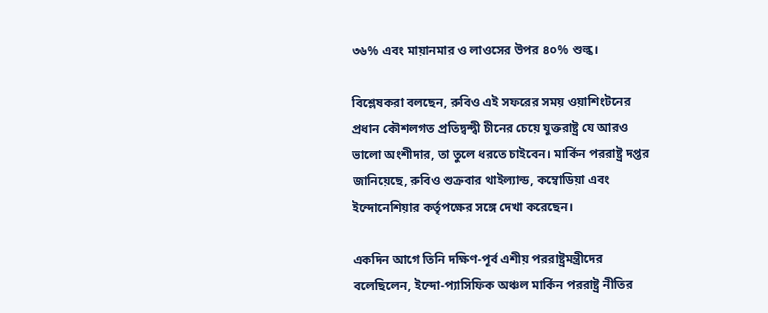৩৬% এবং মায়ানমার ও লাওসের উপর ৪০% শুল্ক।

বিশ্লেষকরা বলছেন, রুবিও এই সফরের সময় ওয়াশিংটনের প্রধান কৌশলগত প্রতিদ্বন্দ্বী চীনের চেয়ে যুক্তরাষ্ট্র যে আরও ভালো অংশীদার, তা তুলে ধরতে চাইবেন। মার্কিন পররাষ্ট্র দপ্তর জানিয়েছে, রুবিও শুক্রবার থাইল্যান্ড, কম্বোডিয়া এবং ইন্দোনেশিয়ার কর্তৃপক্ষের সঙ্গে দেখা করেছেন।

একদিন আগে তিনি দক্ষিণ-পূর্ব এশীয় পররাষ্ট্রমন্ত্রীদের বলেছিলেন, ইন্দো-প্যাসিফিক অঞ্চল মার্কিন পররাষ্ট্র নীতির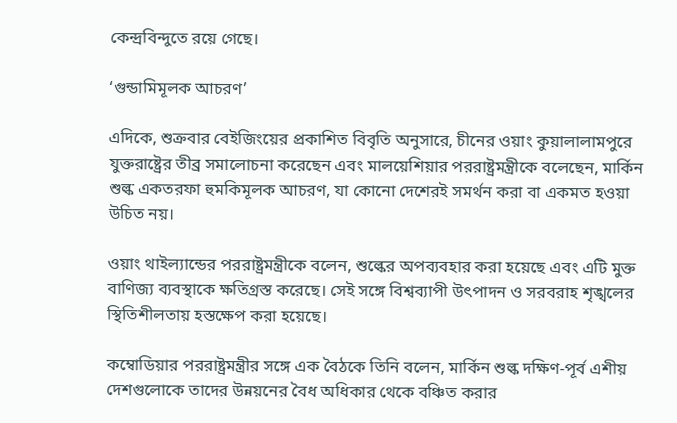কেন্দ্রবিন্দুতে রয়ে গেছে।

‘গুন্ডামিমূলক আচরণ’

এদিকে, শুক্রবার বেইজিংয়ের প্রকাশিত বিবৃতি অনুসারে, চীনের ওয়াং কুয়ালালামপুরে যুক্তরাষ্ট্রের তীব্র সমালোচনা করেছেন এবং মালয়েশিয়ার পররাষ্ট্রমন্ত্রীকে বলেছেন, মার্কিন শুল্ক একতরফা হুমকিমূলক আচরণ, যা কোনো দেশেরই সমর্থন করা বা একমত হওয়া উচিত নয়।

ওয়াং থাইল্যান্ডের পররাষ্ট্রমন্ত্রীকে বলেন, শুল্কের অপব্যবহার করা হয়েছে এবং এটি মুক্ত বাণিজ্য ব্যবস্থাকে ক্ষতিগ্রস্ত করেছে। সেই সঙ্গে বিশ্বব্যাপী উৎপাদন ও সরবরাহ শৃঙ্খলের স্থিতিশীলতায় হস্তক্ষেপ করা হয়েছে।

কম্বোডিয়ার পররাষ্ট্রমন্ত্রীর সঙ্গে এক বৈঠকে তিনি বলেন, মার্কিন শুল্ক দক্ষিণ-পূর্ব এশীয় দেশগুলোকে তাদের উন্নয়নের বৈধ অধিকার থেকে বঞ্চিত করার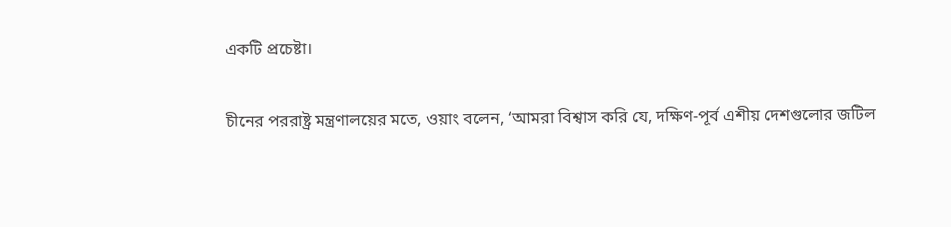একটি প্রচেষ্টা।

চীনের পররাষ্ট্র মন্ত্রণালয়ের মতে, ওয়াং বলেন, ‘আমরা বিশ্বাস করি যে, দক্ষিণ-পূর্ব এশীয় দেশগুলোর জটিল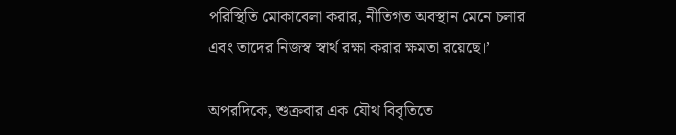পরিস্থিতি মোকাবেলা করার, নীতিগত অবস্থান মেনে চলার এবং তাদের নিজস্ব স্বার্থ রক্ষা করার ক্ষমতা রয়েছে।’

অপরদিকে, শুক্রবার এক যৌথ বিবৃতিতে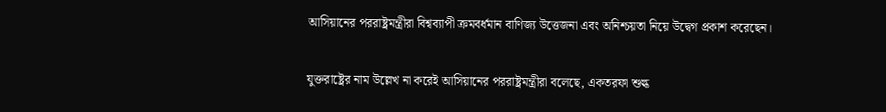আসিয়ানের পররাষ্ট্রমন্ত্রীরা বিশ্বব্যাপী ক্রমবর্ধমান বাণিজ্য উত্তেজনা এবং অনিশ্চয়তা নিয়ে উদ্বেগ প্রকাশ করেছেন।

যুক্তরাষ্ট্রের নাম উল্লেখ না করেই আসিয়ানের পররাষ্ট্রমন্ত্রীরা বলেছে, একতরফা শুল্ক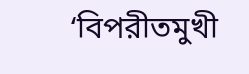‘বিপরীতমুখী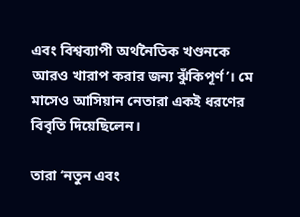এবং বিশ্বব্যাপী অর্থনৈতিক খণ্ডনকে আরও খারাপ করার জন্য ঝুঁকিপূর্ণ’। মে মাসেও আসিয়ান নেতারা একই ধরণের বিবৃতি দিয়েছিলেন।

তারা ‘নতুন এবং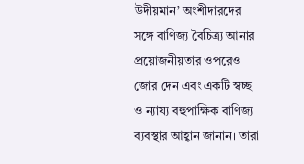উদীয়মান’ অংশীদারদের সঙ্গে বাণিজ্য বৈচিত্র্য আনার প্রয়োজনীয়তার ওপরেও জোর দেন এবং একটি স্বচ্ছ ও ন্যায্য বহুপাক্ষিক বাণিজ্য ব্যবস্থার আহ্বান জানান। তারা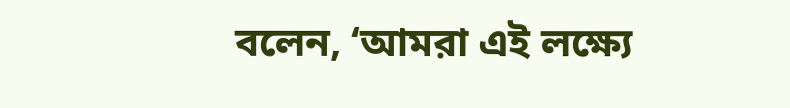বলেন, ‘আমরা এই লক্ষ্যে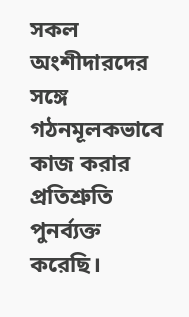সকল অংশীদারদের সঙ্গে গঠনমূলকভাবে কাজ করার প্রতিশ্রুতি পুনর্ব্যক্ত করেছি।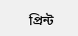প্রিন্ট